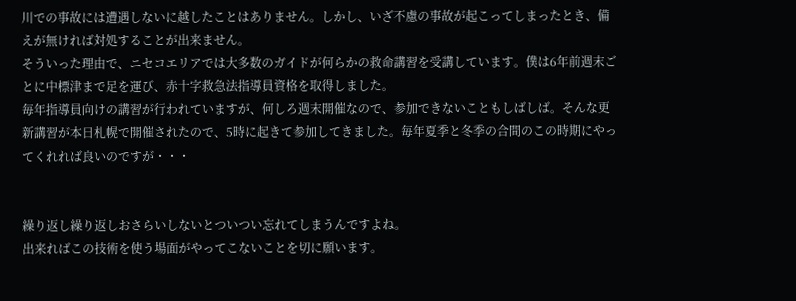川での事故には遭遇しないに越したことはありません。しかし、いざ不慮の事故が起こってしまったとき、備えが無ければ対処することが出来ません。
そういった理由で、ニセコエリアでは大多数のガイドが何らかの救命講習を受講しています。僕は6年前週末ごとに中標津まで足を運び、赤十字救急法指導員資格を取得しました。
毎年指導員向けの講習が行われていますが、何しろ週末開催なので、参加できないこともしばしば。そんな更新講習が本日札幌で開催されたので、5時に起きて参加してきました。毎年夏季と冬季の合間のこの時期にやってくれれば良いのですが・・・


繰り返し繰り返しおさらいしないとついつい忘れてしまうんですよね。
出来ればこの技術を使う場面がやってこないことを切に願います。